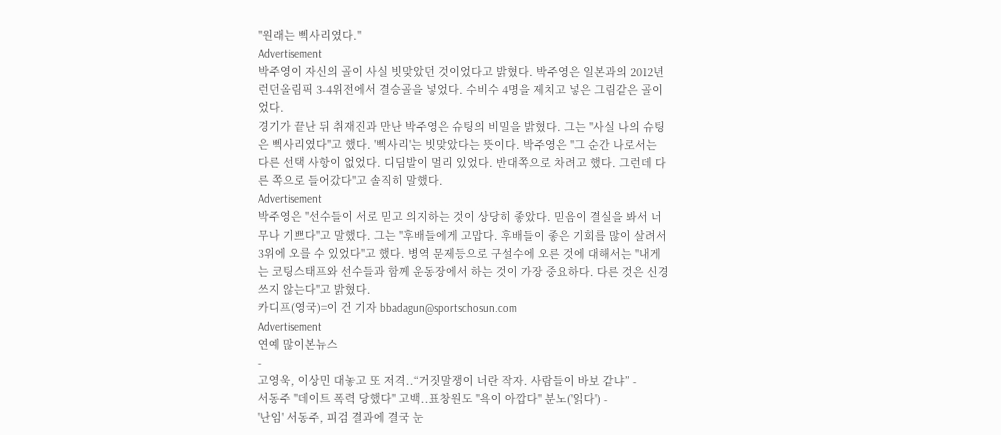"원래는 삑사리였다."
Advertisement
박주영이 자신의 골이 사실 빗맞았던 것이었다고 밝혔다. 박주영은 일본과의 2012년 런던올림픽 3-4위전에서 결승골을 넣었다. 수비수 4명을 제치고 넣은 그림같은 골이었다.
경기가 끝난 뒤 취재진과 만난 박주영은 슈팅의 비밀을 밝혔다. 그는 "사실 나의 슈팅은 삑사리였다"고 했다. '삑사리'는 빗맞았다는 뜻이다. 박주영은 "그 순간 나로서는 다른 선택 사항이 없었다. 디딤발이 멀리 있었다. 반대쪽으로 차려고 했다. 그런데 다른 쪽으로 들어갔다"고 솔직히 말했다.
Advertisement
박주영은 "선수들이 서로 믿고 의지하는 것이 상당히 좋았다. 믿음이 결실을 봐서 너무나 기쁘다"고 말했다. 그는 "후배들에게 고맙다. 후배들이 좋은 기회를 많이 살려서 3위에 오를 수 있었다"고 했다. 병역 문제등으로 구설수에 오른 것에 대해서는 "내게는 코팅스태프와 선수들과 함께 운동장에서 하는 것이 가장 중요하다. 다른 것은 신경쓰지 않는다"고 밝혔다.
카디프(영국)=이 건 기자 bbadagun@sportschosun.com
Advertisement
연예 많이본뉴스
-
고영욱, 이상민 대놓고 또 저격..“거짓말쟁이 너란 작자. 사람들이 바보 같냐” -
서동주 "데이트 폭력 당했다" 고백..표창원도 "욕이 아깝다" 분노('읽다') -
'난임' 서동주, 피검 결과에 결국 눈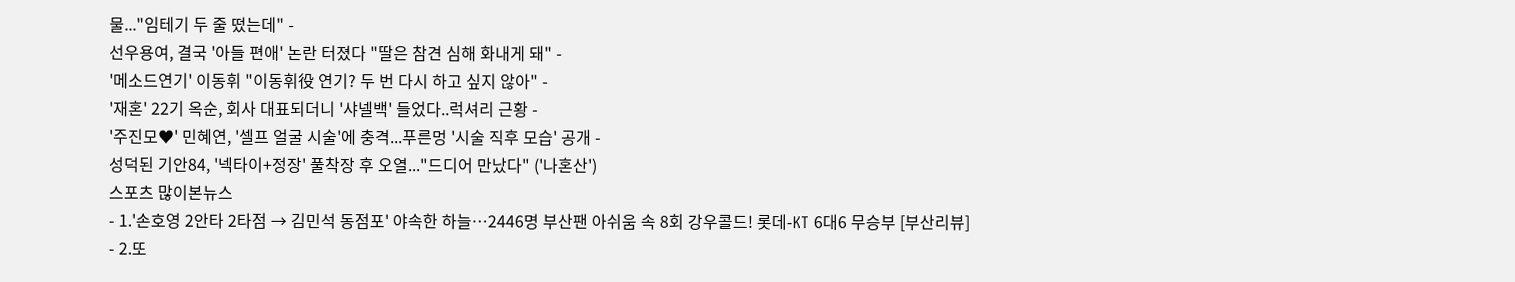물..."임테기 두 줄 떴는데" -
선우용여, 결국 '아들 편애' 논란 터졌다 "딸은 참견 심해 화내게 돼" -
'메소드연기' 이동휘 "이동휘役 연기? 두 번 다시 하고 싶지 않아" -
'재혼' 22기 옥순, 회사 대표되더니 '샤넬백' 들었다..럭셔리 근황 -
'주진모♥' 민혜연, '셀프 얼굴 시술'에 충격...푸른멍 '시술 직후 모습' 공개 -
성덕된 기안84, '넥타이+정장' 풀착장 후 오열..."드디어 만났다" ('나혼산')
스포츠 많이본뉴스
- 1.'손호영 2안타 2타점 → 김민석 동점포' 야속한 하늘…2446명 부산팬 아쉬움 속 8회 강우콜드! 롯데-KT 6대6 무승부 [부산리뷰]
- 2.또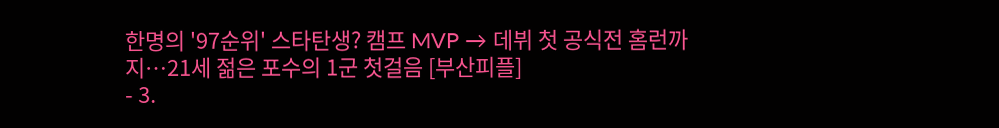한명의 '97순위' 스타탄생? 캠프 MVP → 데뷔 첫 공식전 홈런까지…21세 젊은 포수의 1군 첫걸음 [부산피플]
- 3.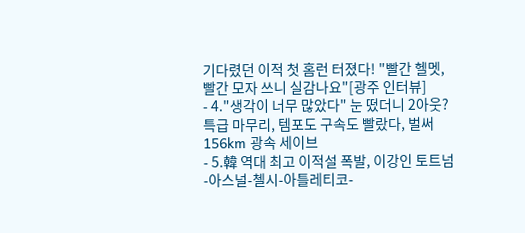기다렸던 이적 첫 홈런 터졌다! "빨간 헬멧, 빨간 모자 쓰니 실감나요"[광주 인터뷰]
- 4."생각이 너무 많았다" 눈 떴더니 2아웃? 특급 마무리, 템포도 구속도 빨랐다, 벌써 156km 광속 세이브
- 5.韓 역대 최고 이적설 폭발, 이강인 토트넘-아스널-첼시-아틀레티코-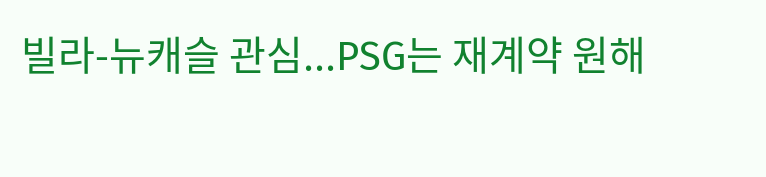빌라-뉴캐슬 관심...PSG는 재계약 원해